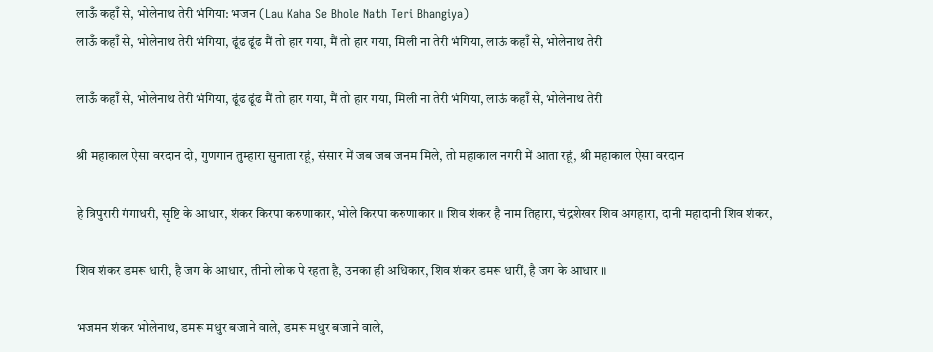लाऊँ कहाँ से, भोलेनाथ तेरी भंगिया: भजन (Lau Kaha Se Bhole Nath Teri Bhangiya)
लाऊँ कहाँ से, भोलेनाथ तेरी भंगिया, ढूंढ ढूंढ मैं तो हार गया, मैं तो हार गया, मिली ना तेरी भंगिया, लाऊं कहाँ से, भोलेनाथ तेरी

लाऊँ कहाँ से, भोलेनाथ तेरी भंगिया, ढूंढ ढूंढ मैं तो हार गया, मैं तो हार गया, मिली ना तेरी भंगिया, लाऊं कहाँ से, भोलेनाथ तेरी

श्री महाकाल ऐसा वरदान दो, गुणगान तुम्हारा सुनाता रहूं, संसार में जब जब जनम मिले, तो महाकाल नगरी में आता रहूं, श्री महाकाल ऐसा वरदान

हे त्रिपुरारी गंगाधरी, सृष्टि के आधार, शंकर किरपा करुणाकार, भोले किरपा करुणाकार ॥ शिव शंकर है नाम तिहारा, चंद्रशेखर शिव अगहारा, दानी महादानी शिव शंकर,

शिव शंकर डमरू धारी, है जग के आधार, तीनो लोक पे रहता है, उनका ही अधिकार, शिव शंकर डमरू धारीं, है जग के आधार ॥

भजमन शंकर भोलेनाथ, डमरू मधुर बजाने वाले, डमरू मधुर बजाने वाले,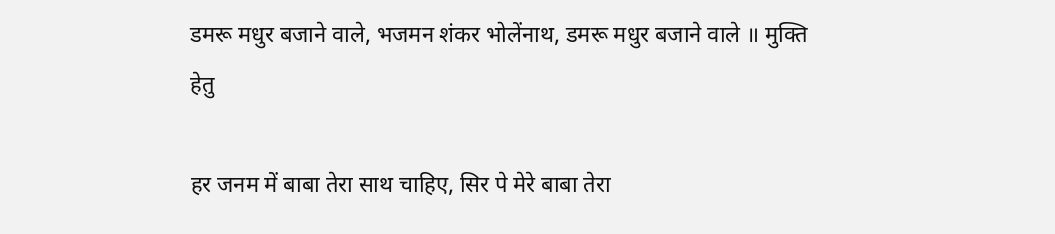डमरू मधुर बजाने वाले, भजमन शंकर भोलेंनाथ, डमरू मधुर बजाने वाले ॥ मुक्ति हेतु

हर जनम में बाबा तेरा साथ चाहिए, सिर पे मेरे बाबा तेरा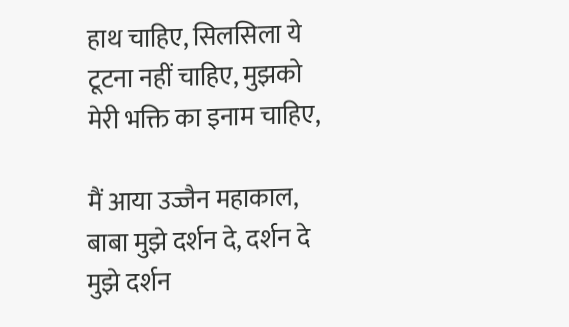हाथ चाहिए, सिलसिला ये टूटना नहीं चाहिए, मुझको मेरी भक्ति का इनाम चाहिए,

मैं आया उज्जैन महाकाल, बाबा मुझे दर्शन दे, दर्शन दे मुझे दर्शन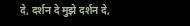दे, दर्शन दे मुझे दर्शन दे,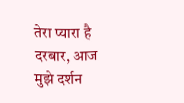तेरा प्यारा है दरबार, आज मुझे दर्शन